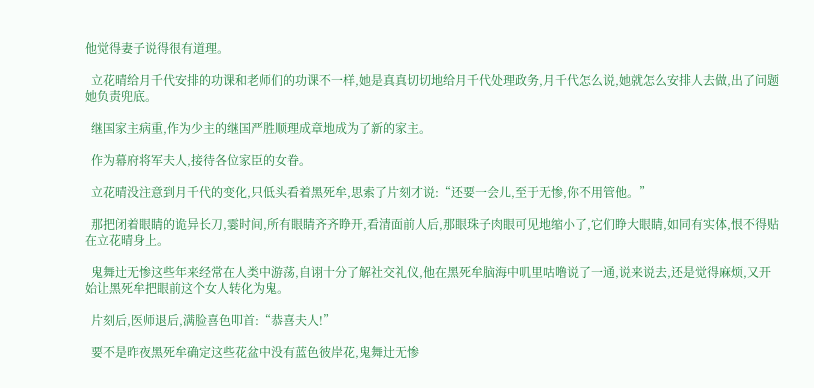他觉得妻子说得很有道理。

  立花晴给月千代安排的功课和老师们的功课不一样,她是真真切切地给月千代处理政务,月千代怎么说,她就怎么安排人去做,出了问题她负责兜底。

  继国家主病重,作为少主的继国严胜顺理成章地成为了新的家主。

  作为幕府将军夫人,接待各位家臣的女眷。

  立花晴没注意到月千代的变化,只低头看着黑死牟,思索了片刻才说:“还要一会儿,至于无惨,你不用管他。”

  那把闭着眼睛的诡异长刀,霎时间,所有眼睛齐齐睁开,看清面前人后,那眼珠子肉眼可见地缩小了,它们睁大眼睛,如同有实体,恨不得贴在立花晴身上。

  鬼舞辻无惨这些年来经常在人类中游荡,自诩十分了解社交礼仪,他在黑死牟脑海中叽里咕噜说了一通,说来说去,还是觉得麻烦,又开始让黑死牟把眼前这个女人转化为鬼。

  片刻后,医师退后,满脸喜色叩首:“恭喜夫人!”

  要不是昨夜黑死牟确定这些花盆中没有蓝色彼岸花,鬼舞辻无惨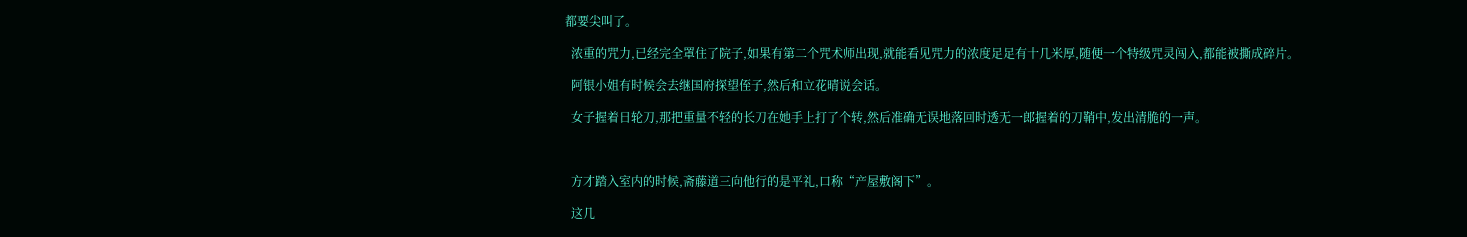都要尖叫了。

  浓重的咒力,已经完全罩住了院子,如果有第二个咒术师出现,就能看见咒力的浓度足足有十几米厚,随便一个特级咒灵闯入,都能被撕成碎片。

  阿银小姐有时候会去继国府探望侄子,然后和立花晴说会话。

  女子握着日轮刀,那把重量不轻的长刀在她手上打了个转,然后准确无误地落回时透无一郎握着的刀鞘中,发出清脆的一声。



  方才踏入室内的时候,斋藤道三向他行的是平礼,口称“产屋敷阁下”。

  这几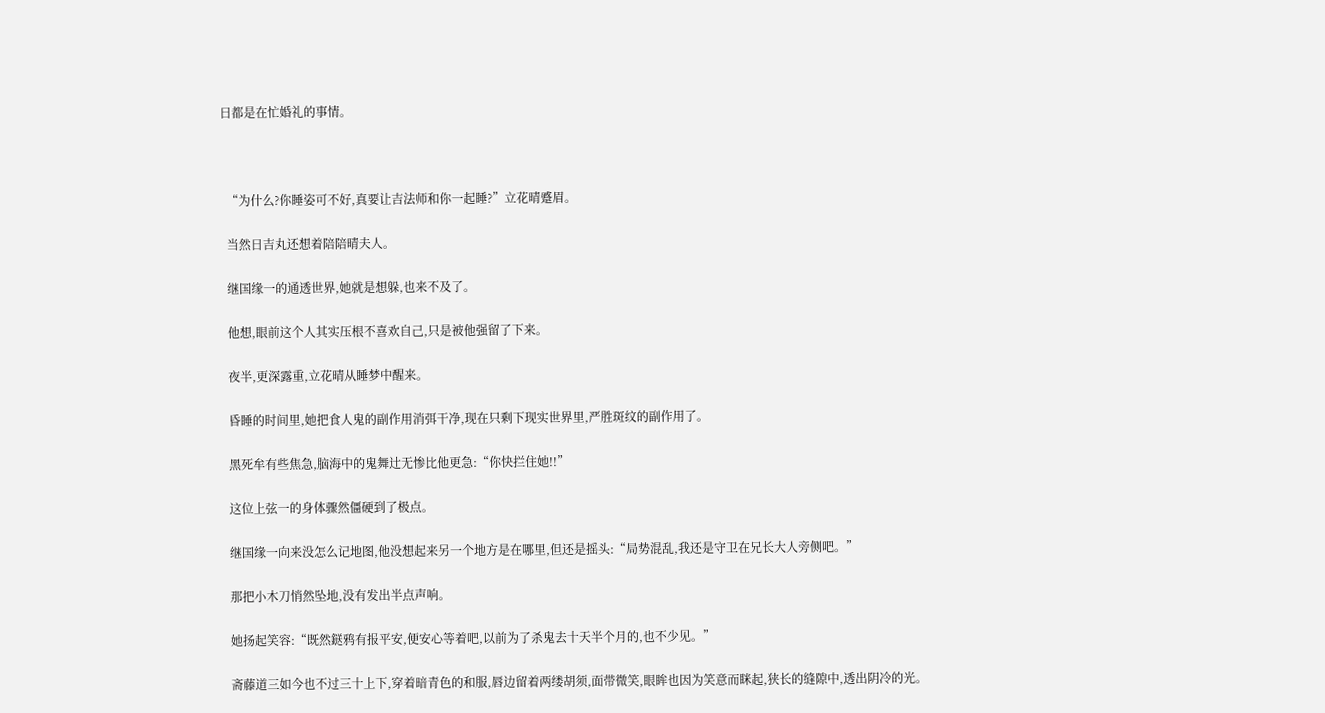日都是在忙婚礼的事情。



  “为什么?你睡姿可不好,真要让吉法师和你一起睡?”立花晴蹙眉。

  当然日吉丸还想着陪陪晴夫人。

  继国缘一的通透世界,她就是想躲,也来不及了。

  他想,眼前这个人其实压根不喜欢自己,只是被他强留了下来。

  夜半,更深露重,立花晴从睡梦中醒来。

  昏睡的时间里,她把食人鬼的副作用消弭干净,现在只剩下现实世界里,严胜斑纹的副作用了。

  黑死牟有些焦急,脑海中的鬼舞辻无惨比他更急:“你快拦住她!!”

  这位上弦一的身体骤然僵硬到了极点。

  继国缘一向来没怎么记地图,他没想起来另一个地方是在哪里,但还是摇头:“局势混乱,我还是守卫在兄长大人旁侧吧。”

  那把小木刀悄然坠地,没有发出半点声响。

  她扬起笑容:“既然鎹鸦有报平安,便安心等着吧,以前为了杀鬼去十天半个月的,也不少见。”

  斋藤道三如今也不过三十上下,穿着暗青色的和服,唇边留着两缕胡须,面带微笑,眼眸也因为笑意而眯起,狭长的缝隙中,透出阴冷的光。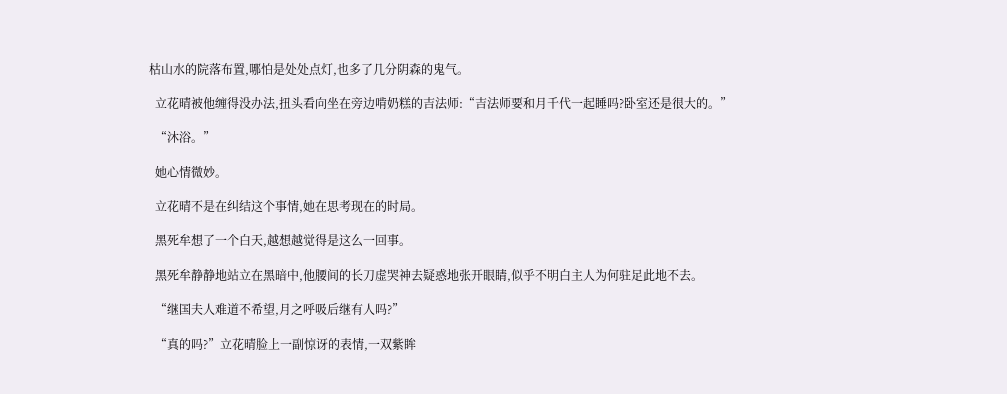枯山水的院落布置,哪怕是处处点灯,也多了几分阴森的鬼气。

  立花晴被他缠得没办法,扭头看向坐在旁边啃奶糕的吉法师:“吉法师要和月千代一起睡吗?卧室还是很大的。”

  “沐浴。”

  她心情微妙。

  立花晴不是在纠结这个事情,她在思考现在的时局。

  黑死牟想了一个白天,越想越觉得是这么一回事。

  黑死牟静静地站立在黑暗中,他腰间的长刀虚哭神去疑惑地张开眼睛,似乎不明白主人为何驻足此地不去。

  “继国夫人难道不希望,月之呼吸后继有人吗?”

  “真的吗?”立花晴脸上一副惊讶的表情,一双紫眸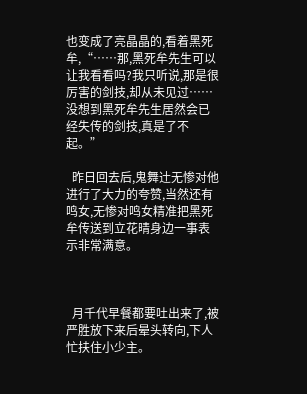也变成了亮晶晶的,看着黑死牟,“……那,黑死牟先生可以让我看看吗?我只听说,那是很厉害的剑技,却从未见过……没想到黑死牟先生居然会已经失传的剑技,真是了不起。”

  昨日回去后,鬼舞辻无惨对他进行了大力的夸赞,当然还有鸣女,无惨对鸣女精准把黑死牟传送到立花晴身边一事表示非常满意。



  月千代早餐都要吐出来了,被严胜放下来后晕头转向,下人忙扶住小少主。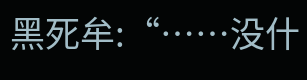黑死牟:“……没什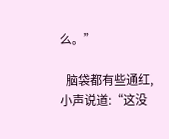么。”

  脑袋都有些通红,小声说道:“这没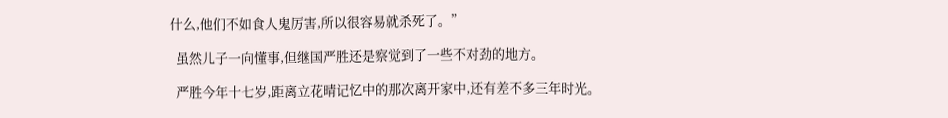什么,他们不如食人鬼厉害,所以很容易就杀死了。”

  虽然儿子一向懂事,但继国严胜还是察觉到了一些不对劲的地方。

  严胜今年十七岁,距离立花晴记忆中的那次离开家中,还有差不多三年时光。